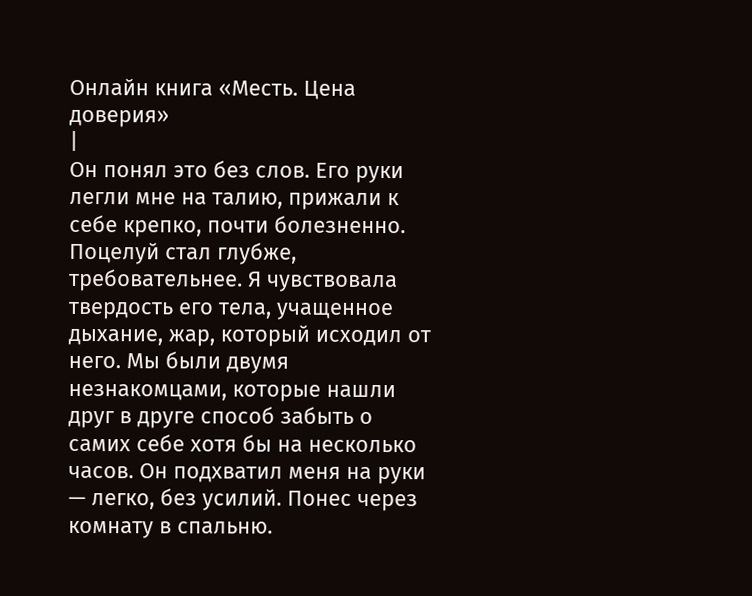Онлайн книга «Месть. Цена доверия»
|
Он понял это без слов. Его руки легли мне на талию, прижали к себе крепко, почти болезненно. Поцелуй стал глубже, требовательнее. Я чувствовала твердость его тела, учащенное дыхание, жар, который исходил от него. Мы были двумя незнакомцами, которые нашли друг в друге способ забыть о самих себе хотя бы на несколько часов. Он подхватил меня на руки — легко, без усилий. Понес через комнату в спальню.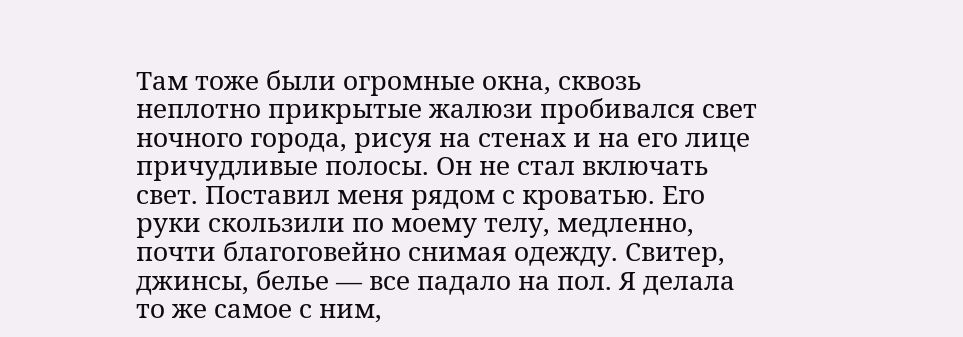Там тоже были огромные окна, сквозь неплотно прикрытые жалюзи пробивался свет ночного города, рисуя на стенах и на его лице причудливые полосы. Он не стал включать свет. Поставил меня рядом с кроватью. Его руки скользили по моему телу, медленно, почти благоговейно снимая одежду. Свитер, джинсы, белье — все падало на пол. Я делала то же самое с ним,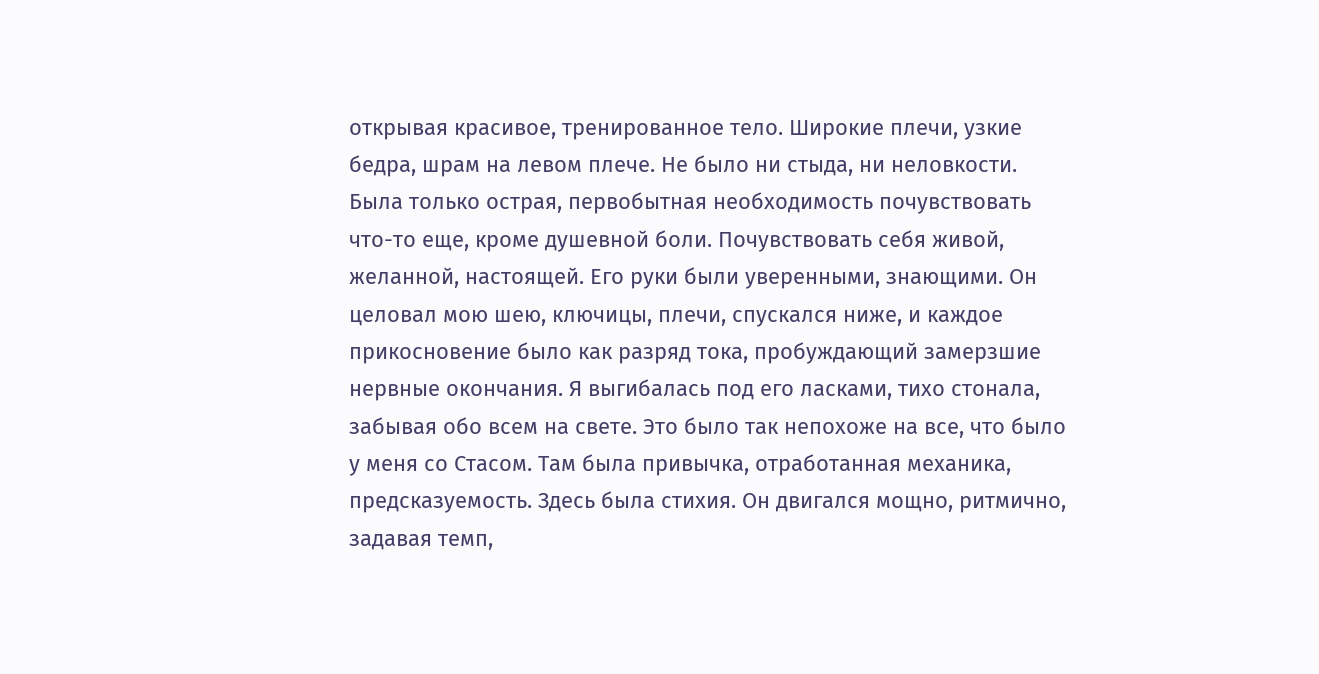открывая красивое, тренированное тело. Широкие плечи, узкие бедра, шрам на левом плече. Не было ни стыда, ни неловкости. Была только острая, первобытная необходимость почувствовать что-то еще, кроме душевной боли. Почувствовать себя живой, желанной, настоящей. Его руки были уверенными, знающими. Он целовал мою шею, ключицы, плечи, спускался ниже, и каждое прикосновение было как разряд тока, пробуждающий замерзшие нервные окончания. Я выгибалась под его ласками, тихо стонала, забывая обо всем на свете. Это было так непохоже на все, что было у меня со Стасом. Там была привычка, отработанная механика, предсказуемость. Здесь была стихия. Он двигался мощно, ритмично, задавая темп,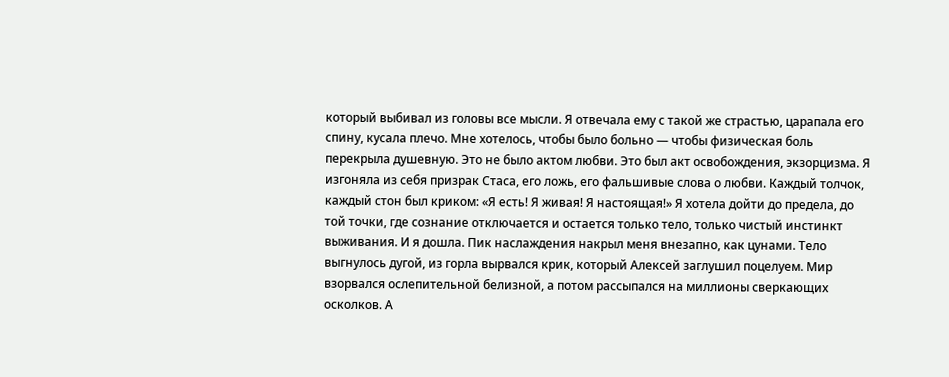который выбивал из головы все мысли. Я отвечала ему с такой же страстью, царапала его спину, кусала плечо. Мне хотелось, чтобы было больно — чтобы физическая боль перекрыла душевную. Это не было актом любви. Это был акт освобождения, экзорцизма. Я изгоняла из себя призрак Стаса, его ложь, его фальшивые слова о любви. Каждый толчок, каждый стон был криком: «Я есть! Я живая! Я настоящая!» Я хотела дойти до предела, до той точки, где сознание отключается и остается только тело, только чистый инстинкт выживания. И я дошла. Пик наслаждения накрыл меня внезапно, как цунами. Тело выгнулось дугой, из горла вырвался крик, который Алексей заглушил поцелуем. Мир взорвался ослепительной белизной, а потом рассыпался на миллионы сверкающих осколков. А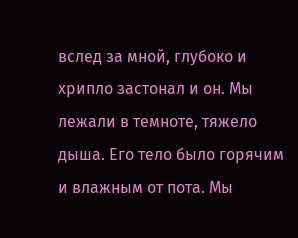вслед за мной, глубоко и хрипло застонал и он. Мы лежали в темноте, тяжело дыша. Его тело было горячим и влажным от пота. Мы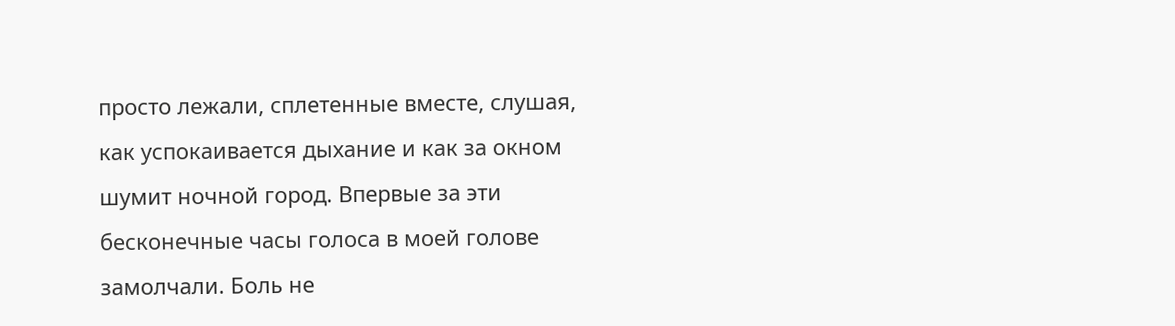просто лежали, сплетенные вместе, слушая, как успокаивается дыхание и как за окном шумит ночной город. Впервые за эти бесконечные часы голоса в моей голове замолчали. Боль не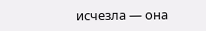исчезла — она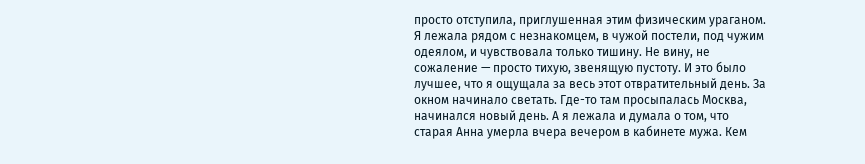просто отступила, приглушенная этим физическим ураганом. Я лежала рядом с незнакомцем, в чужой постели, под чужим одеялом, и чувствовала только тишину. Не вину, не сожаление — просто тихую, звенящую пустоту. И это было лучшее, что я ощущала за весь этот отвратительный день. За окном начинало светать. Где-то там просыпалась Москва, начинался новый день. А я лежала и думала о том, что старая Анна умерла вчера вечером в кабинете мужа. Кем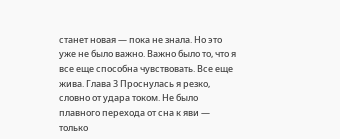станет новая — пока не знала. Но это уже не было важно. Важно было то, что я все еще способна чувствовать. Все еще жива. Глава 3 Проснулась я резко, словно от удара током. Не было плавного перехода от сна к яви — только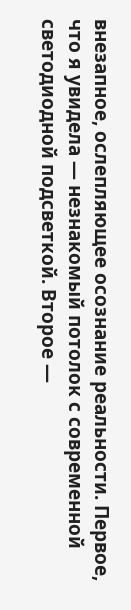внезапное, ослепляющее осознание реальности. Первое, что я увидела — незнакомый потолок с современной светодиодной подсветкой. Второе —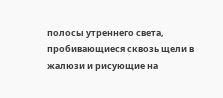полосы утреннего света, пробивающиеся сквозь щели в жалюзи и рисующие на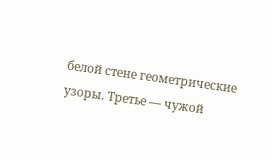белой стене геометрические узоры. Третье — чужой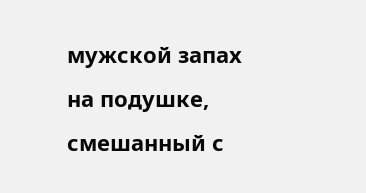мужской запах на подушке, смешанный с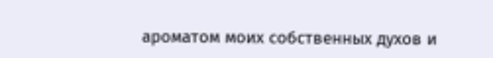ароматом моих собственных духов и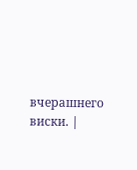вчерашнего виски. |